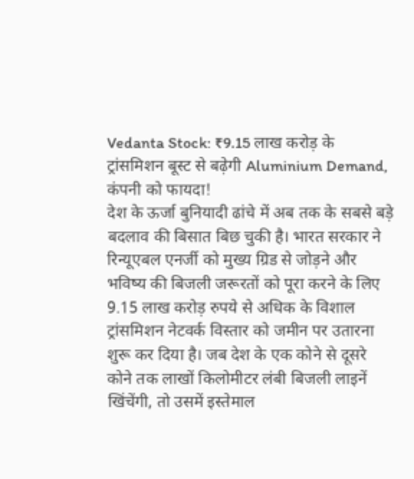Vedanta Stock: ₹9.15 लाख करोड़ के ट्रांसमिशन बूस्ट से बढ़ेगी Aluminium Demand, कंपनी को फायदा!
देश के ऊर्जा बुनियादी ढांचे में अब तक के सबसे बड़े बदलाव की बिसात बिछ चुकी है। भारत सरकार ने रिन्यूएबल एनर्जी को मुख्य ग्रिड से जोड़ने और भविष्य की बिजली जरूरतों को पूरा करने के लिए 9.15 लाख करोड़ रुपये से अधिक के विशाल ट्रांसमिशन नेटवर्क विस्तार को जमीन पर उतारना शुरू कर दिया है। जब देश के एक कोने से दूसरे कोने तक लाखों किलोमीटर लंबी बिजली लाइनें खिंचेंगी, तो उसमें इस्तेमाल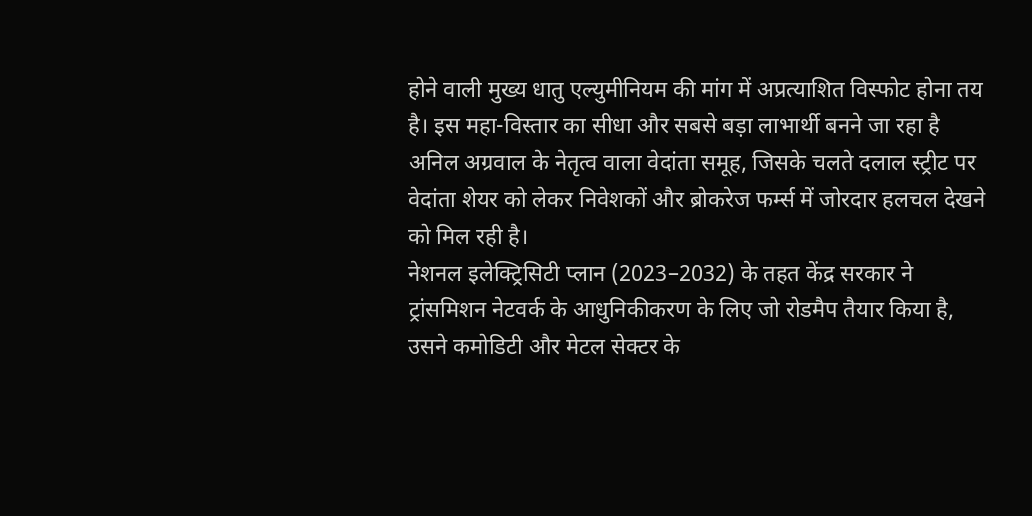होने वाली मुख्य धातु एल्युमीनियम की मांग में अप्रत्याशित विस्फोट होना तय है। इस महा-विस्तार का सीधा और सबसे बड़ा लाभार्थी बनने जा रहा है अनिल अग्रवाल के नेतृत्व वाला वेदांता समूह, जिसके चलते दलाल स्ट्रीट पर वेदांता शेयर को लेकर निवेशकों और ब्रोकरेज फर्म्स में जोरदार हलचल देखने को मिल रही है।
नेशनल इलेक्ट्रिसिटी प्लान (2023–2032) के तहत केंद्र सरकार ने ट्रांसमिशन नेटवर्क के आधुनिकीकरण के लिए जो रोडमैप तैयार किया है, उसने कमोडिटी और मेटल सेक्टर के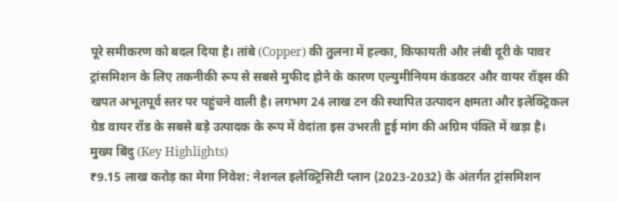पूरे समीकरण को बदल दिया है। तांबे (Copper) की तुलना में हल्का, किफायती और लंबी दूरी के पावर ट्रांसमिशन के लिए तकनीकी रूप से सबसे मुफीद होने के कारण एल्युमीनियम कंडक्टर और वायर रॉड्स की खपत अभूतपूर्व स्तर पर पहुंचने वाली है। लगभग 24 लाख टन की स्थापित उत्पादन क्षमता और इलेक्ट्रिकल ग्रेड वायर रॉड के सबसे बड़े उत्पादक के रूप में वेदांता इस उभरती हुई मांग की अग्रिम पंक्ति में खड़ा है।
मुख्य बिंदु (Key Highlights)
₹9.15 लाख करोड़ का मेगा निवेश: नेशनल इलेक्ट्रिसिटी प्लान (2023-2032) के अंतर्गत ट्रांसमिशन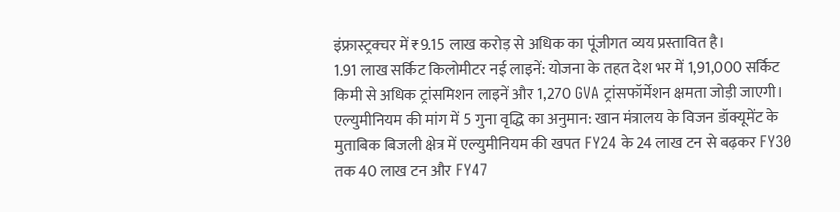इंफ्रास्ट्रक्चर में ₹9.15 लाख करोड़ से अधिक का पूंजीगत व्यय प्रस्तावित है।
1.91 लाख सर्किट किलोमीटर नई लाइनें: योजना के तहत देश भर में 1,91,000 सर्किट किमी से अधिक ट्रांसमिशन लाइनें और 1,270 GVA ट्रांसफॉर्मेशन क्षमता जोड़ी जाएगी।
एल्युमीनियम की मांग में 5 गुना वृद्धि का अनुमान: खान मंत्रालय के विजन डॉक्यूमेंट के मुताबिक बिजली क्षेत्र में एल्युमीनियम की खपत FY24 के 24 लाख टन से बढ़कर FY30 तक 40 लाख टन और FY47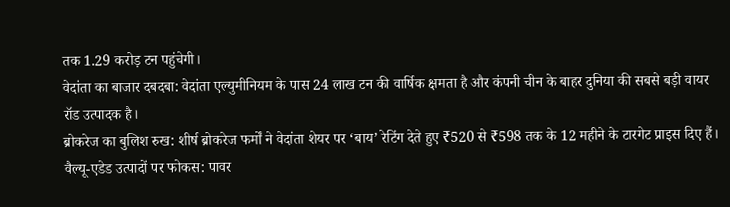तक 1.29 करोड़ टन पहुंचेगी।
वेदांता का बाजार दबदबा: वेदांता एल्युमीनियम के पास 24 लाख टन की वार्षिक क्षमता है और कंपनी चीन के बाहर दुनिया की सबसे बड़ी वायर रॉड उत्पादक है।
ब्रोकरेज का बुलिश रुख: शीर्ष ब्रोकरेज फर्मों ने वेदांता शेयर पर ‘बाय’ रेटिंग देते हुए ₹520 से ₹598 तक के 12 महीने के टारगेट प्राइस दिए हैं।
वैल्यू-एडेड उत्पादों पर फोकस: पावर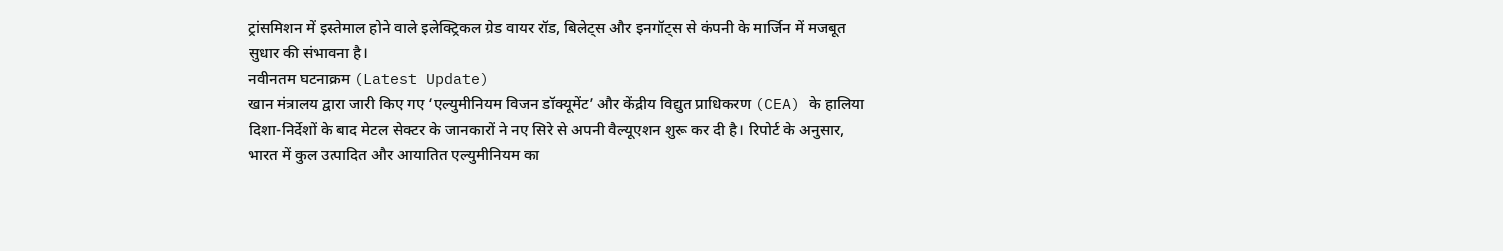ट्रांसमिशन में इस्तेमाल होने वाले इलेक्ट्रिकल ग्रेड वायर रॉड, बिलेट्स और इनगॉट्स से कंपनी के मार्जिन में मजबूत सुधार की संभावना है।
नवीनतम घटनाक्रम (Latest Update)
खान मंत्रालय द्वारा जारी किए गए ‘एल्युमीनियम विजन डॉक्यूमेंट’ और केंद्रीय विद्युत प्राधिकरण (CEA) के हालिया दिशा-निर्देशों के बाद मेटल सेक्टर के जानकारों ने नए सिरे से अपनी वैल्यूएशन शुरू कर दी है। रिपोर्ट के अनुसार, भारत में कुल उत्पादित और आयातित एल्युमीनियम का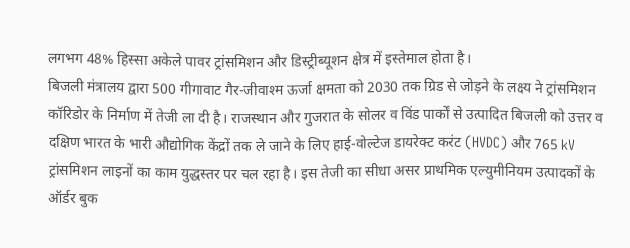लगभग 48% हिस्सा अकेले पावर ट्रांसमिशन और डिस्ट्रीब्यूशन क्षेत्र में इस्तेमाल होता है।
बिजली मंत्रालय द्वारा 500 गीगावाट गैर-जीवाश्म ऊर्जा क्षमता को 2030 तक ग्रिड से जोड़ने के लक्ष्य ने ट्रांसमिशन कॉरिडोर के निर्माण में तेजी ला दी है। राजस्थान और गुजरात के सोलर व विंड पार्कों से उत्पादित बिजली को उत्तर व दक्षिण भारत के भारी औद्योगिक केंद्रों तक ले जाने के लिए हाई-वोल्टेज डायरेक्ट करंट (HVDC) और 765 kV ट्रांसमिशन लाइनों का काम युद्धस्तर पर चल रहा है। इस तेजी का सीधा असर प्राथमिक एल्युमीनियम उत्पादकों के ऑर्डर बुक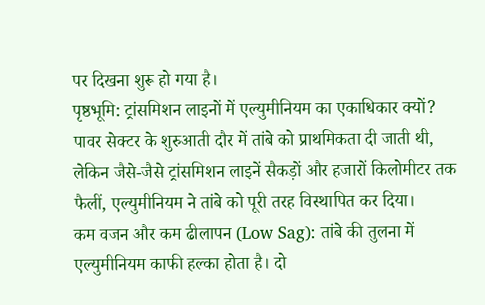पर दिखना शुरू हो गया है।
पृष्ठभूमि: ट्रांसमिशन लाइनों में एल्युमीनियम का एकाधिकार क्यों?
पावर सेक्टर के शुरुआती दौर में तांबे को प्राथमिकता दी जाती थी, लेकिन जैसे-जैसे ट्रांसमिशन लाइनें सैकड़ों और हजारों किलोमीटर तक फैलीं, एल्युमीनियम ने तांबे को पूरी तरह विस्थापित कर दिया।
कम वजन और कम ढीलापन (Low Sag): तांबे की तुलना में एल्युमीनियम काफी हल्का होता है। दो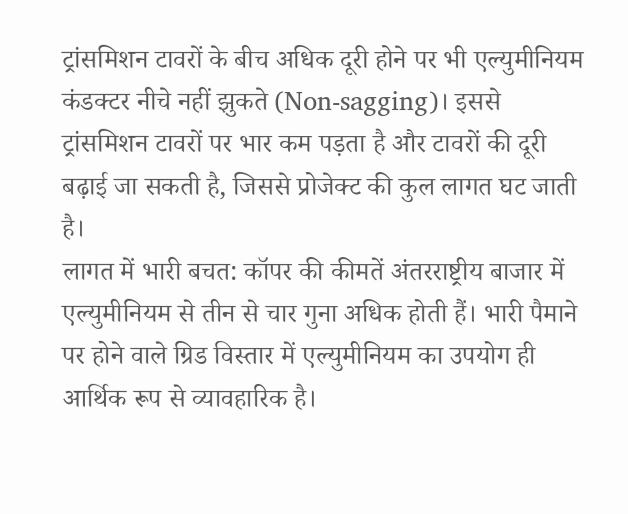ट्रांसमिशन टावरों के बीच अधिक दूरी होने पर भी एल्युमीनियम कंडक्टर नीचे नहीं झुकते (Non-sagging)। इससे ट्रांसमिशन टावरों पर भार कम पड़ता है और टावरों की दूरी बढ़ाई जा सकती है, जिससे प्रोजेक्ट की कुल लागत घट जाती है।
लागत में भारी बचत: कॉपर की कीमतें अंतरराष्ट्रीय बाजार में एल्युमीनियम से तीन से चार गुना अधिक होती हैं। भारी पैमाने पर होने वाले ग्रिड विस्तार में एल्युमीनियम का उपयोग ही आर्थिक रूप से व्यावहारिक है।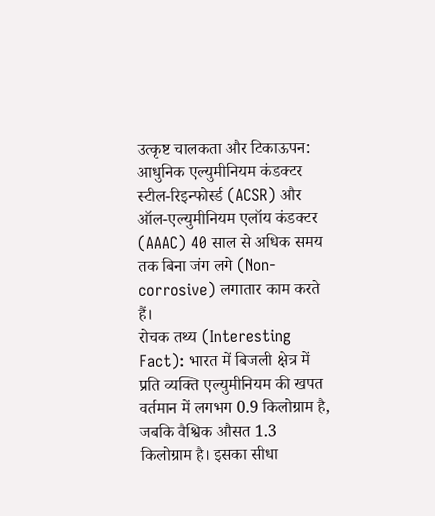उत्कृष्ट चालकता और टिकाऊपन: आधुनिक एल्युमीनियम कंडक्टर स्टील-रिइन्फोर्स्ड (ACSR) और ऑल-एल्युमीनियम एलॉय कंडक्टर (AAAC) 40 साल से अधिक समय तक बिना जंग लगे (Non-corrosive) लगातार काम करते हैं।
रोचक तथ्य (Interesting Fact): भारत में बिजली क्षेत्र में प्रति व्यक्ति एल्युमीनियम की खपत वर्तमान में लगभग 0.9 किलोग्राम है, जबकि वैश्विक औसत 1.3 किलोग्राम है। इसका सीधा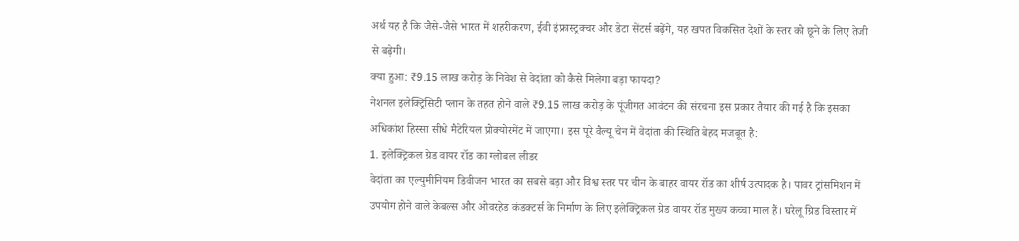अर्थ यह है कि जैसे-जैसे भारत में शहरीकरण, ईवी इंफ्रास्ट्रक्चर और डेटा सेंटर्स बढ़ेंगे, यह खपत विकसित देशों के स्तर को छूने के लिए तेजी से बढ़ेगी।
क्या हुआ: ₹9.15 लाख करोड़ के निवेश से वेदांता को कैसे मिलेगा बड़ा फायदा?
नेशनल इलेक्ट्रिसिटी प्लान के तहत होने वाले ₹9.15 लाख करोड़ के पूंजीगत आवंटन की संरचना इस प्रकार तैयार की गई है कि इसका अधिकांश हिस्सा सीधे मैटेरियल प्रोक्योरमेंट में जाएगा। इस पूरे वैल्यू चेन में वेदांता की स्थिति बेहद मजबूत है:
1. इलेक्ट्रिकल ग्रेड वायर रॉड का ग्लोबल लीडर
वेदांता का एल्युमीनियम डिवीजन भारत का सबसे बड़ा और विश्व स्तर पर चीन के बाहर वायर रॉड का शीर्ष उत्पादक है। पावर ट्रांसमिशन में उपयोग होने वाले केबल्स और ओवरहेड कंडक्टर्स के निर्माण के लिए इलेक्ट्रिकल ग्रेड वायर रॉड मुख्य कच्चा माल हैं। घरेलू ग्रिड विस्तार में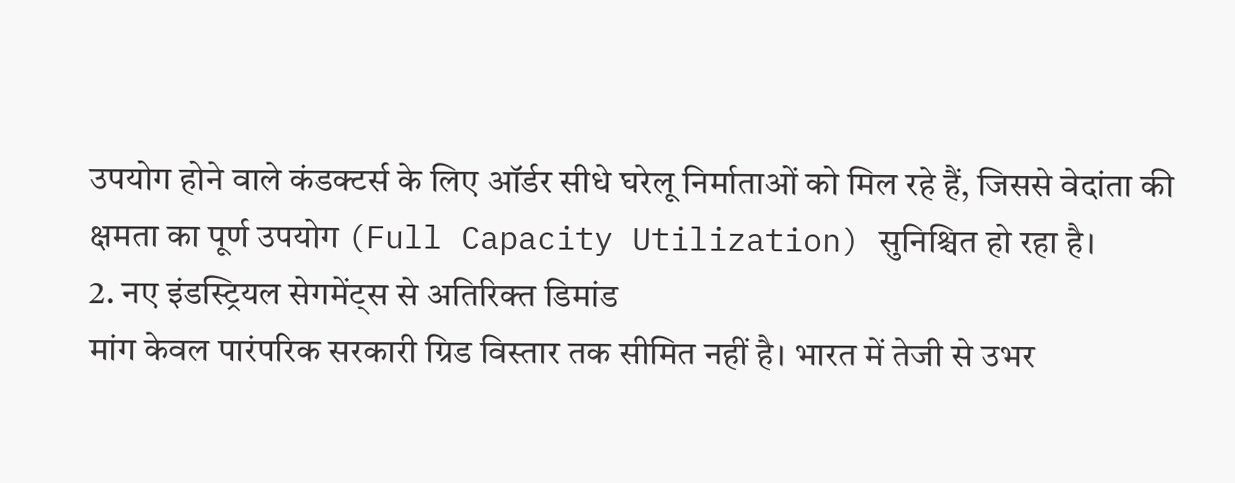उपयोग होने वाले कंडक्टर्स के लिए ऑर्डर सीधे घरेलू निर्माताओं को मिल रहे हैं, जिससे वेदांता की क्षमता का पूर्ण उपयोग (Full Capacity Utilization) सुनिश्चित हो रहा है।
2. नए इंडस्ट्रियल सेगमेंट्स से अतिरिक्त डिमांड
मांग केवल पारंपरिक सरकारी ग्रिड विस्तार तक सीमित नहीं है। भारत में तेजी से उभर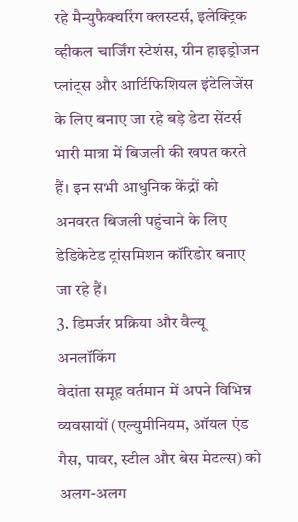रहे मैन्युफैक्चरिंग क्लस्टर्स, इलेक्ट्रिक व्हीकल चार्जिंग स्टेशंस, ग्रीन हाइड्रोजन प्लांट्स और आर्टिफिशियल इंटेलिजेंस के लिए बनाए जा रहे बड़े डेटा सेंटर्स भारी मात्रा में बिजली की खपत करते हैं। इन सभी आधुनिक केंद्रों को अनवरत बिजली पहुंचाने के लिए डेडिकेटेड ट्रांसमिशन कॉरिडोर बनाए जा रहे हैं।
3. डिमर्जर प्रक्रिया और वैल्यू अनलॉकिंग
वेदांता समूह वर्तमान में अपने विभिन्न व्यवसायों (एल्युमीनियम, ऑयल एंड गैस, पावर, स्टील और बेस मेटल्स) को अलग-अलग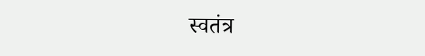स्वतंत्र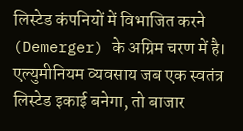लिस्टेड कंपनियों में विभाजित करने (Demerger) के अग्रिम चरण में है। एल्युमीनियम व्यवसाय जब एक स्वतंत्र लिस्टेड इकाई बनेगा, तो बाजार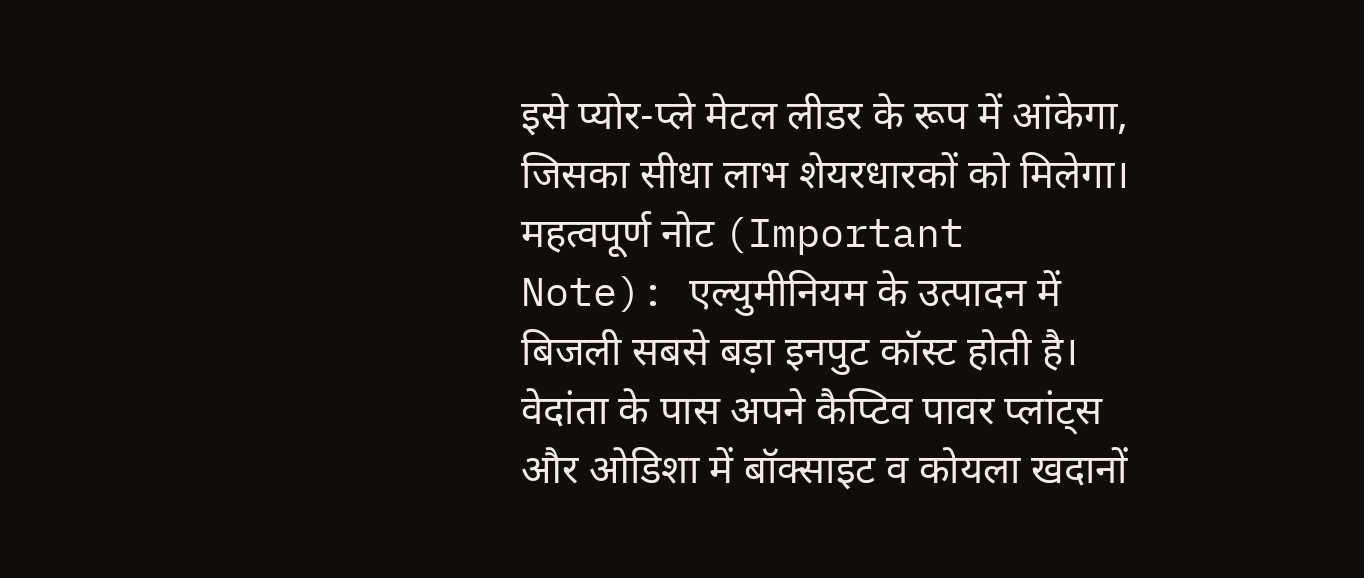इसे प्योर-प्ले मेटल लीडर के रूप में आंकेगा, जिसका सीधा लाभ शेयरधारकों को मिलेगा।
महत्वपूर्ण नोट (Important Note): एल्युमीनियम के उत्पादन में बिजली सबसे बड़ा इनपुट कॉस्ट होती है। वेदांता के पास अपने कैप्टिव पावर प्लांट्स और ओडिशा में बॉक्साइट व कोयला खदानों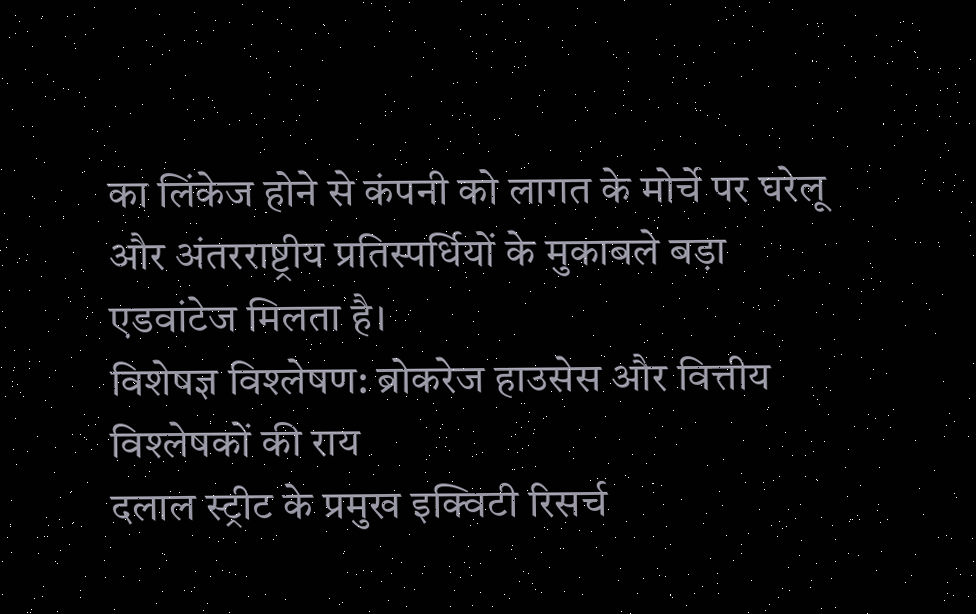का लिंकेज होने से कंपनी को लागत के मोर्चे पर घरेलू और अंतरराष्ट्रीय प्रतिस्पर्धियों के मुकाबले बड़ा एडवांटेज मिलता है।
विशेषज्ञ विश्लेषण: ब्रोकरेज हाउसेस और वित्तीय विश्लेषकों की राय
दलाल स्ट्रीट के प्रमुख इक्विटी रिसर्च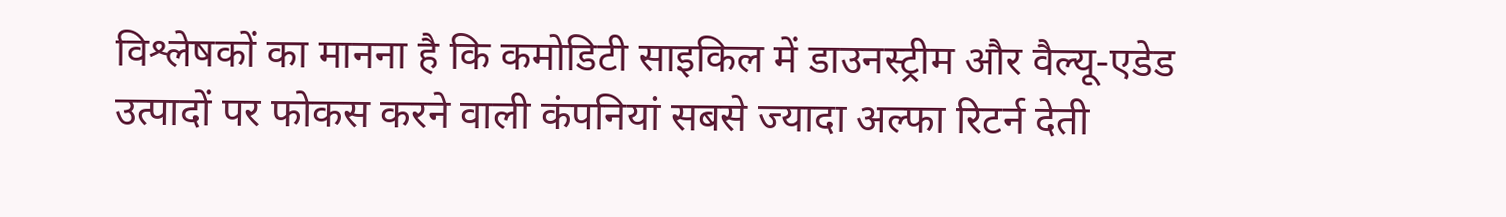विश्लेषकों का मानना है कि कमोडिटी साइकिल में डाउनस्ट्रीम और वैल्यू-एडेड उत्पादों पर फोकस करने वाली कंपनियां सबसे ज्यादा अल्फा रिटर्न देती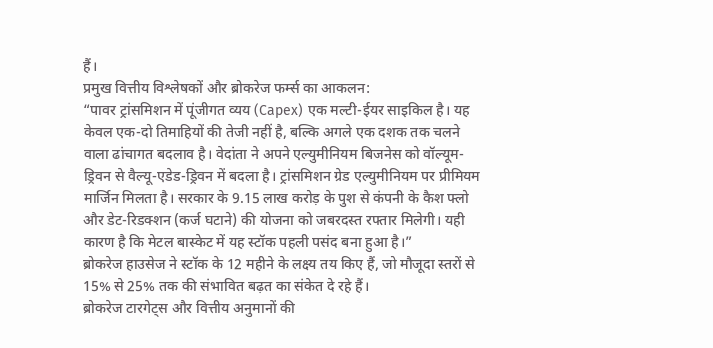हैं।
प्रमुख वित्तीय विश्लेषकों और ब्रोकरेज फर्म्स का आकलन:
“पावर ट्रांसमिशन में पूंजीगत व्यय (Capex) एक मल्टी-ईयर साइकिल है। यह केवल एक-दो तिमाहियों की तेजी नहीं है, बल्कि अगले एक दशक तक चलने वाला ढांचागत बदलाव है। वेदांता ने अपने एल्युमीनियम बिजनेस को वॉल्यूम-ड्रिवन से वैल्यू-एडेड-ड्रिवन में बदला है। ट्रांसमिशन ग्रेड एल्युमीनियम पर प्रीमियम मार्जिन मिलता है। सरकार के 9.15 लाख करोड़ के पुश से कंपनी के कैश फ्लो और डेट-रिडक्शन (कर्ज घटाने) की योजना को जबरदस्त रफ्तार मिलेगी। यही कारण है कि मेटल बास्केट में यह स्टॉक पहली पसंद बना हुआ है।”
ब्रोकरेज हाउसेज ने स्टॉक के 12 महीने के लक्ष्य तय किए हैं, जो मौजूदा स्तरों से 15% से 25% तक की संभावित बढ़त का संकेत दे रहे हैं।
ब्रोकरेज टारगेट्स और वित्तीय अनुमानों की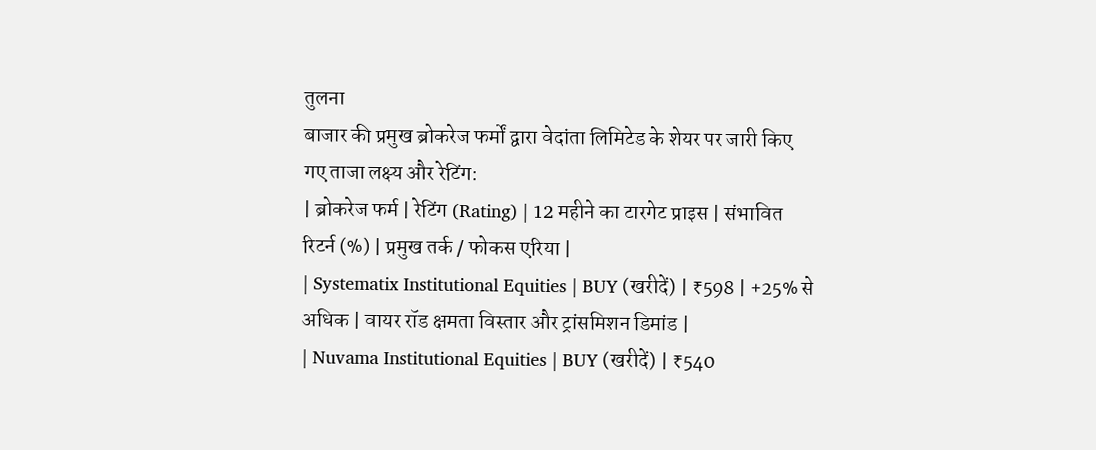तुलना
बाजार की प्रमुख ब्रोकरेज फर्मों द्वारा वेदांता लिमिटेड के शेयर पर जारी किए गए ताजा लक्ष्य और रेटिंग:
| ब्रोकरेज फर्म | रेटिंग (Rating) | 12 महीने का टारगेट प्राइस | संभावित रिटर्न (%) | प्रमुख तर्क / फोकस एरिया |
| Systematix Institutional Equities | BUY (खरीदें) | ₹598 | +25% से अधिक | वायर रॉड क्षमता विस्तार और ट्रांसमिशन डिमांड |
| Nuvama Institutional Equities | BUY (खरीदें) | ₹540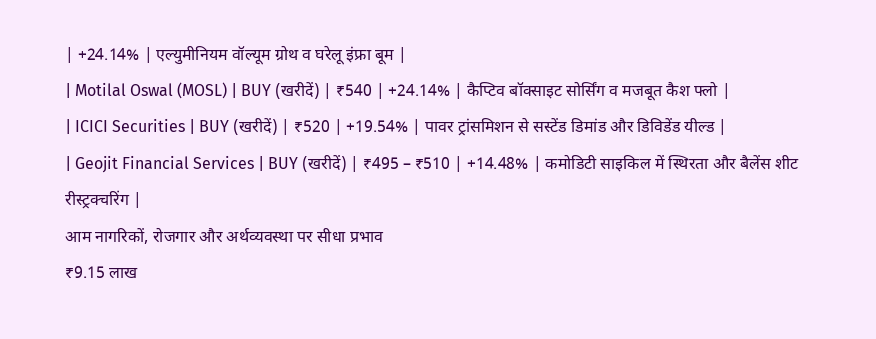| +24.14% | एल्युमीनियम वॉल्यूम ग्रोथ व घरेलू इंफ्रा बूम |
| Motilal Oswal (MOSL) | BUY (खरीदें) | ₹540 | +24.14% | कैप्टिव बॉक्साइट सोर्सिंग व मजबूत कैश फ्लो |
| ICICI Securities | BUY (खरीदें) | ₹520 | +19.54% | पावर ट्रांसमिशन से सस्टेंड डिमांड और डिविडेंड यील्ड |
| Geojit Financial Services | BUY (खरीदें) | ₹495 – ₹510 | +14.48% | कमोडिटी साइकिल में स्थिरता और बैलेंस शीट रीस्ट्रक्चरिंग |
आम नागरिकों, रोजगार और अर्थव्यवस्था पर सीधा प्रभाव
₹9.15 लाख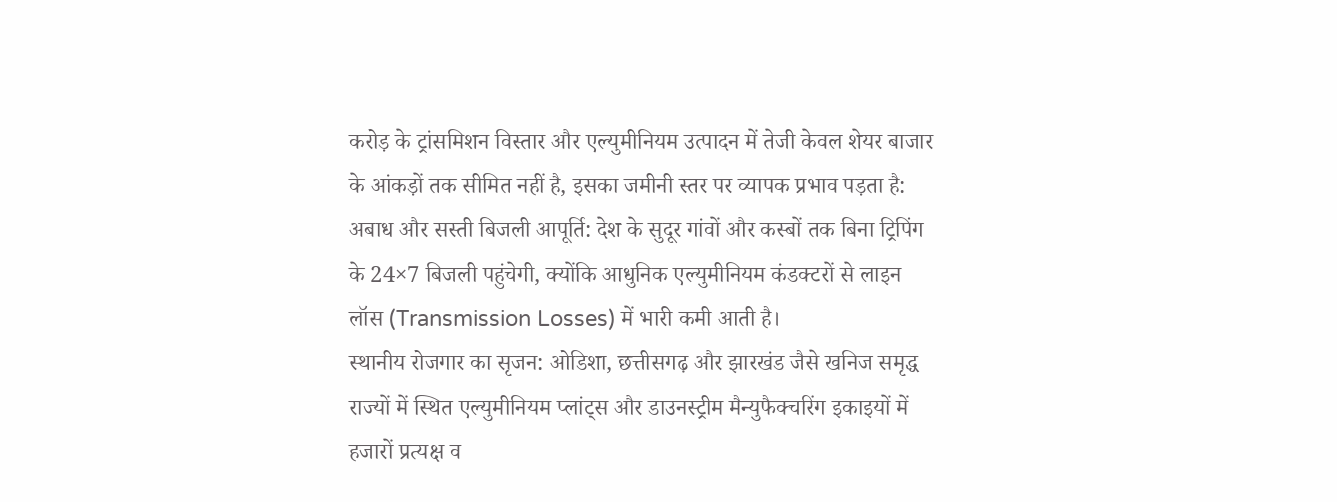करोड़ के ट्रांसमिशन विस्तार और एल्युमीनियम उत्पादन में तेजी केवल शेयर बाजार के आंकड़ों तक सीमित नहीं है, इसका जमीनी स्तर पर व्यापक प्रभाव पड़ता है:
अबाध और सस्ती बिजली आपूर्ति: देश के सुदूर गांवों और कस्बों तक बिना ट्रिपिंग के 24×7 बिजली पहुंचेगी, क्योंकि आधुनिक एल्युमीनियम कंडक्टरों से लाइन लॉस (Transmission Losses) में भारी कमी आती है।
स्थानीय रोजगार का सृजन: ओडिशा, छत्तीसगढ़ और झारखंड जैसे खनिज समृद्ध राज्यों में स्थित एल्युमीनियम प्लांट्स और डाउनस्ट्रीम मैन्युफैक्चरिंग इकाइयों में हजारों प्रत्यक्ष व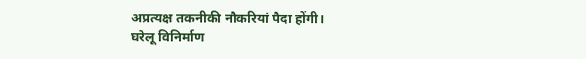अप्रत्यक्ष तकनीकी नौकरियां पैदा होंगी।
घरेलू विनिर्माण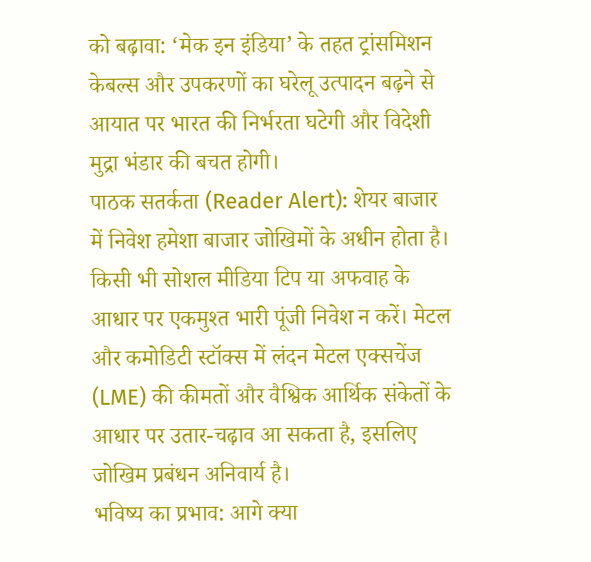को बढ़ावा: ‘मेक इन इंडिया’ के तहत ट्रांसमिशन केबल्स और उपकरणों का घरेलू उत्पादन बढ़ने से आयात पर भारत की निर्भरता घटेगी और विदेशी मुद्रा भंडार की बचत होगी।
पाठक सतर्कता (Reader Alert): शेयर बाजार में निवेश हमेशा बाजार जोखिमों के अधीन होता है। किसी भी सोशल मीडिया टिप या अफवाह के आधार पर एकमुश्त भारी पूंजी निवेश न करें। मेटल और कमोडिटी स्टॉक्स में लंदन मेटल एक्सचेंज (LME) की कीमतों और वैश्विक आर्थिक संकेतों के आधार पर उतार-चढ़ाव आ सकता है, इसलिए जोखिम प्रबंधन अनिवार्य है।
भविष्य का प्रभाव: आगे क्या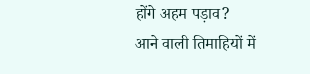होंगे अहम पड़ाव?
आने वाली तिमाहियों में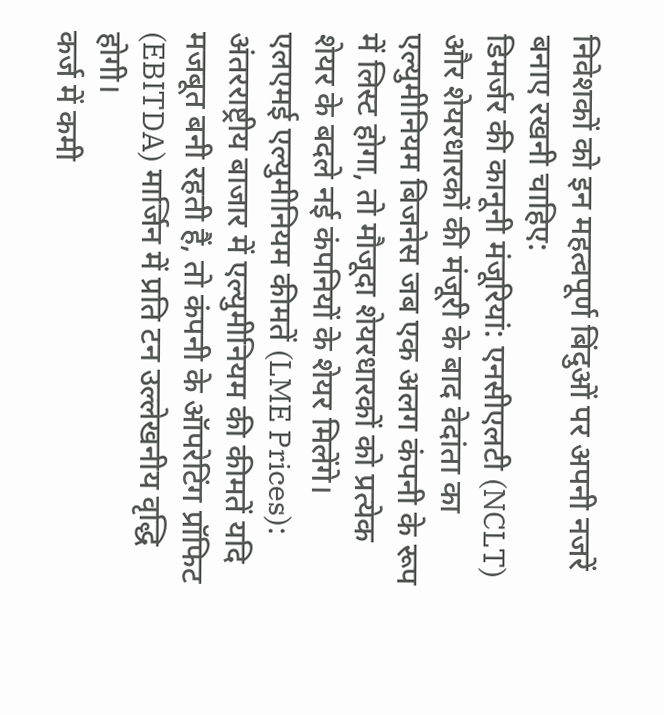निवेशकों को इन महत्वपूर्ण बिंदुओं पर अपनी नजरें बनाए रखनी चाहिए:
डिमर्जर की कानूनी मंजूरियां: एनसीएलटी (NCLT) और शेयरधारकों की मंजूरी के बाद वेदांता का एल्युमीनियम बिजनेस जब एक अलग कंपनी के रूप में लिस्ट होगा, तो मौजूदा शेयरधारकों को प्रत्येक शेयर के बदले नई कंपनियों के शेयर मिलेंगे।
एलएमई एल्युमीनियम कीमतें (LME Prices): अंतरराष्ट्रीय बाजार में एल्युमीनियम की कीमतें यदि मजबूत बनी रहती हैं, तो कंपनी के ऑपरेटिंग प्रॉफिट (EBITDA) मार्जिन में प्रति टन उल्लेखनीय वृद्धि होगी।
कर्ज में कमी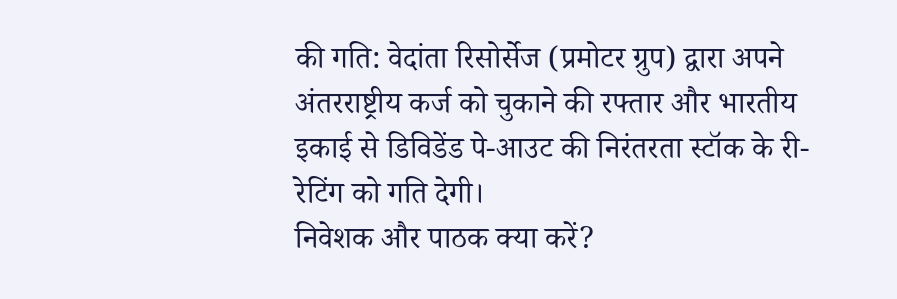की गति: वेदांता रिसोर्सेज (प्रमोटर ग्रुप) द्वारा अपने अंतरराष्ट्रीय कर्ज को चुकाने की रफ्तार और भारतीय इकाई से डिविडेंड पे-आउट की निरंतरता स्टॉक के री-रेटिंग को गति देगी।
निवेशक और पाठक क्या करें?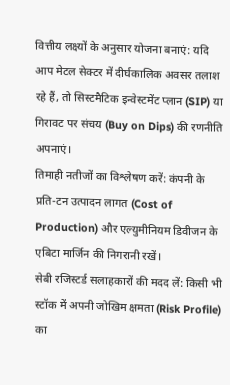वित्तीय लक्ष्यों के अनुसार योजना बनाएं: यदि आप मेटल सेक्टर में दीर्घकालिक अवसर तलाश रहे हैं, तो सिस्टमैटिक इन्वेस्टमेंट प्लान (SIP) या गिरावट पर संचय (Buy on Dips) की रणनीति अपनाएं।
तिमाही नतीजों का विश्लेषण करें: कंपनी के प्रति-टन उत्पादन लागत (Cost of Production) और एल्युमीनियम डिवीजन के एबिटा मार्जिन की निगरानी रखें।
सेबी रजिस्टर्ड सलाहकारों की मदद लें: किसी भी स्टॉक में अपनी जोखिम क्षमता (Risk Profile) का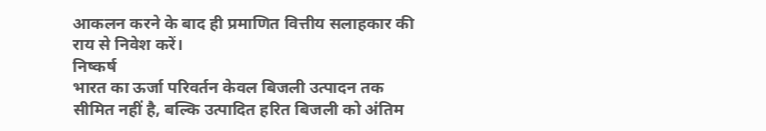आकलन करने के बाद ही प्रमाणित वित्तीय सलाहकार की राय से निवेश करें।
निष्कर्ष
भारत का ऊर्जा परिवर्तन केवल बिजली उत्पादन तक सीमित नहीं है, बल्कि उत्पादित हरित बिजली को अंतिम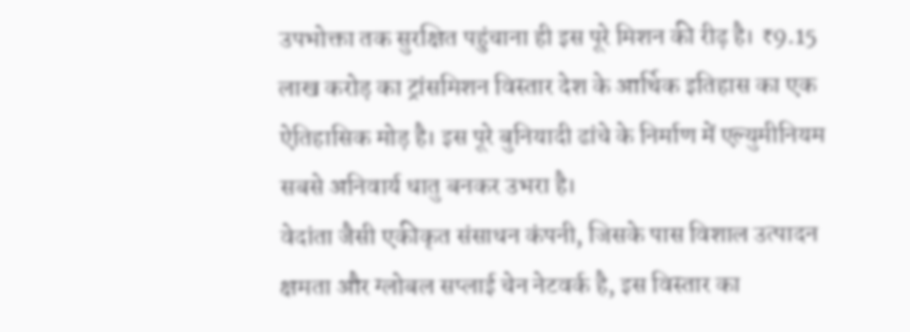उपभोक्ता तक सुरक्षित पहुंचाना ही इस पूरे मिशन की रीढ़ है। ₹9.15 लाख करोड़ का ट्रांसमिशन विस्तार देश के आर्थिक इतिहास का एक ऐतिहासिक मोड़ है। इस पूरे बुनियादी ढांचे के निर्माण में एल्युमीनियम सबसे अनिवार्य धातु बनकर उभरा है।
वेदांता जैसी एकीकृत संसाधन कंपनी, जिसके पास विशाल उत्पादन क्षमता और ग्लोबल सप्लाई चेन नेटवर्क है, इस विस्तार का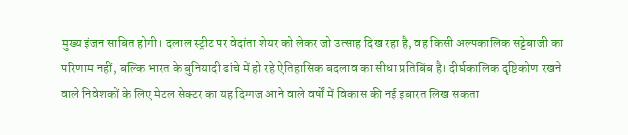मुख्य इंजन साबित होगी। दलाल स्ट्रीट पर वेदांता शेयर को लेकर जो उत्साह दिख रहा है, वह किसी अल्पकालिक सट्टेबाजी का परिणाम नहीं, बल्कि भारत के बुनियादी ढांचे में हो रहे ऐतिहासिक बदलाव का सीधा प्रतिबिंब है। दीर्घकालिक दृष्टिकोण रखने वाले निवेशकों के लिए मेटल सेक्टर का यह दिग्गज आने वाले वर्षों में विकास की नई इबारत लिख सकता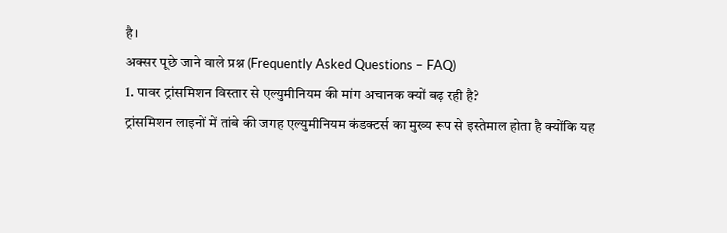है।
अक्सर पूछे जाने वाले प्रश्न (Frequently Asked Questions – FAQ)
1. पावर ट्रांसमिशन विस्तार से एल्युमीनियम की मांग अचानक क्यों बढ़ रही है?
ट्रांसमिशन लाइनों में तांबे की जगह एल्युमीनियम कंडक्टर्स का मुख्य रूप से इस्तेमाल होता है क्योंकि यह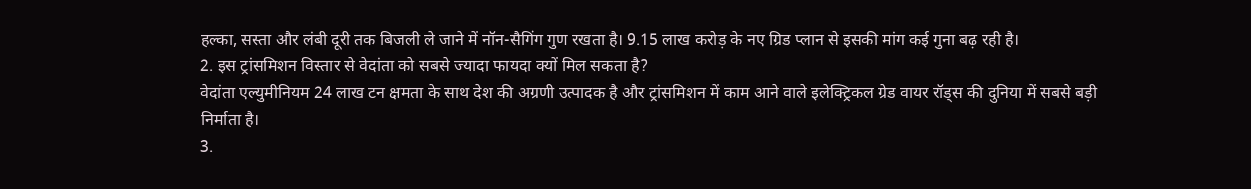हल्का, सस्ता और लंबी दूरी तक बिजली ले जाने में नॉन-सैगिंग गुण रखता है। 9.15 लाख करोड़ के नए ग्रिड प्लान से इसकी मांग कई गुना बढ़ रही है।
2. इस ट्रांसमिशन विस्तार से वेदांता को सबसे ज्यादा फायदा क्यों मिल सकता है?
वेदांता एल्युमीनियम 24 लाख टन क्षमता के साथ देश की अग्रणी उत्पादक है और ट्रांसमिशन में काम आने वाले इलेक्ट्रिकल ग्रेड वायर रॉड्स की दुनिया में सबसे बड़ी निर्माता है।
3.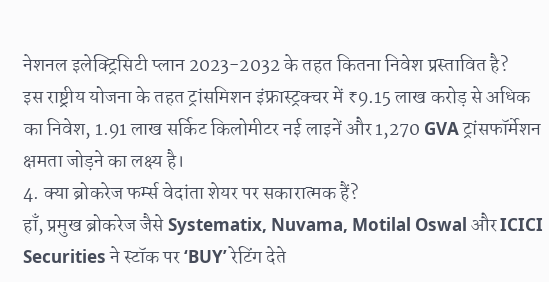नेशनल इलेक्ट्रिसिटी प्लान 2023-2032 के तहत कितना निवेश प्रस्तावित है?
इस राष्ट्रीय योजना के तहत ट्रांसमिशन इंफ्रास्ट्रक्चर में ₹9.15 लाख करोड़ से अधिक का निवेश, 1.91 लाख सर्किट किलोमीटर नई लाइनें और 1,270 GVA ट्रांसफॉर्मेशन क्षमता जोड़ने का लक्ष्य है।
4. क्या ब्रोकरेज फर्म्स वेदांता शेयर पर सकारात्मक हैं?
हाँ, प्रमुख ब्रोकरेज जैसे Systematix, Nuvama, Motilal Oswal और ICICI Securities ने स्टॉक पर ‘BUY’ रेटिंग देते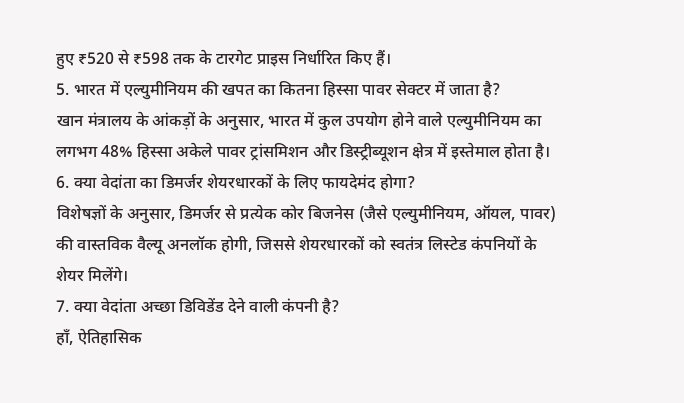हुए ₹520 से ₹598 तक के टारगेट प्राइस निर्धारित किए हैं।
5. भारत में एल्युमीनियम की खपत का कितना हिस्सा पावर सेक्टर में जाता है?
खान मंत्रालय के आंकड़ों के अनुसार, भारत में कुल उपयोग होने वाले एल्युमीनियम का लगभग 48% हिस्सा अकेले पावर ट्रांसमिशन और डिस्ट्रीब्यूशन क्षेत्र में इस्तेमाल होता है।
6. क्या वेदांता का डिमर्जर शेयरधारकों के लिए फायदेमंद होगा?
विशेषज्ञों के अनुसार, डिमर्जर से प्रत्येक कोर बिजनेस (जैसे एल्युमीनियम, ऑयल, पावर) की वास्तविक वैल्यू अनलॉक होगी, जिससे शेयरधारकों को स्वतंत्र लिस्टेड कंपनियों के शेयर मिलेंगे।
7. क्या वेदांता अच्छा डिविडेंड देने वाली कंपनी है?
हाँ, ऐतिहासिक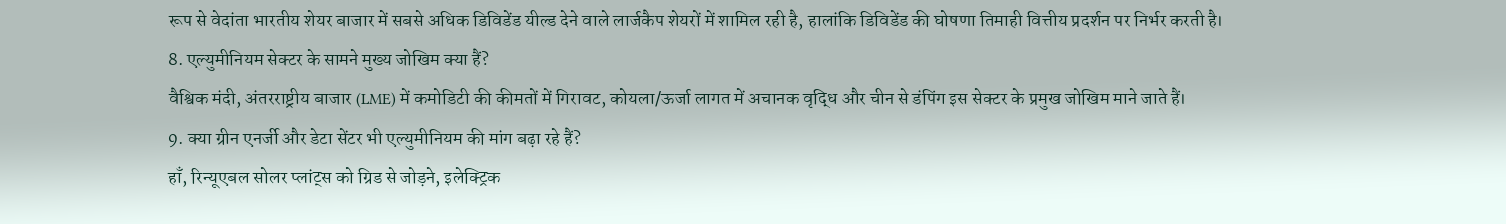रूप से वेदांता भारतीय शेयर बाजार में सबसे अधिक डिविडेंड यील्ड देने वाले लार्जकैप शेयरों में शामिल रही है, हालांकि डिविडेंड की घोषणा तिमाही वित्तीय प्रदर्शन पर निर्भर करती है।
8. एल्युमीनियम सेक्टर के सामने मुख्य जोखिम क्या हैं?
वैश्विक मंदी, अंतरराष्ट्रीय बाजार (LME) में कमोडिटी की कीमतों में गिरावट, कोयला/ऊर्जा लागत में अचानक वृद्धि और चीन से डंपिंग इस सेक्टर के प्रमुख जोखिम माने जाते हैं।
9. क्या ग्रीन एनर्जी और डेटा सेंटर भी एल्युमीनियम की मांग बढ़ा रहे हैं?
हाँ, रिन्यूएबल सोलर प्लांट्स को ग्रिड से जोड़ने, इलेक्ट्रिक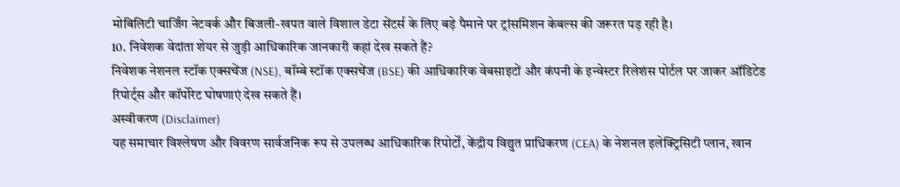मोबिलिटी चार्जिंग नेटवर्क और बिजली-खपत वाले विशाल डेटा सेंटर्स के लिए बड़े पैमाने पर ट्रांसमिशन केबल्स की जरूरत पड़ रही है।
10. निवेशक वेदांता शेयर से जुड़ी आधिकारिक जानकारी कहां देख सकते हैं?
निवेशक नेशनल स्टॉक एक्सचेंज (NSE), बॉम्बे स्टॉक एक्सचेंज (BSE) की आधिकारिक वेबसाइटों और कंपनी के इन्वेस्टर रिलेशंस पोर्टल पर जाकर ऑडिटेड रिपोर्ट्स और कॉर्पोरेट घोषणाएं देख सकते हैं।
अस्वीकरण (Disclaimer)
यह समाचार विश्लेषण और विवरण सार्वजनिक रूप से उपलब्ध आधिकारिक रिपोर्टों, केंद्रीय विद्युत प्राधिकरण (CEA) के नेशनल इलेक्ट्रिसिटी प्लान, खान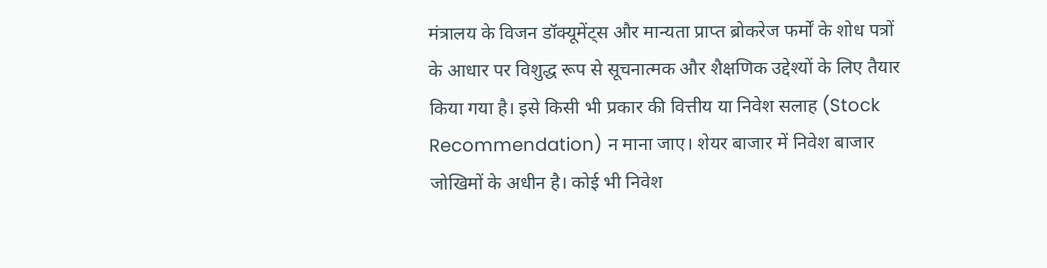मंत्रालय के विजन डॉक्यूमेंट्स और मान्यता प्राप्त ब्रोकरेज फर्मों के शोध पत्रों के आधार पर विशुद्ध रूप से सूचनात्मक और शैक्षणिक उद्देश्यों के लिए तैयार किया गया है। इसे किसी भी प्रकार की वित्तीय या निवेश सलाह (Stock Recommendation) न माना जाए। शेयर बाजार में निवेश बाजार जोखिमों के अधीन है। कोई भी निवेश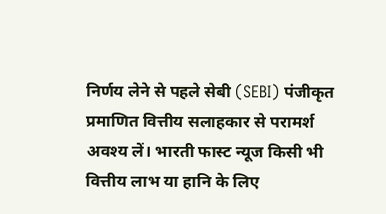निर्णय लेने से पहले सेबी (SEBI) पंजीकृत प्रमाणित वित्तीय सलाहकार से परामर्श अवश्य लें। भारती फास्ट न्यूज किसी भी वित्तीय लाभ या हानि के लिए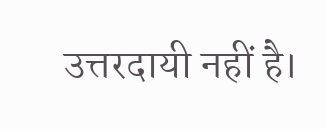उत्तरदायी नहीं है।